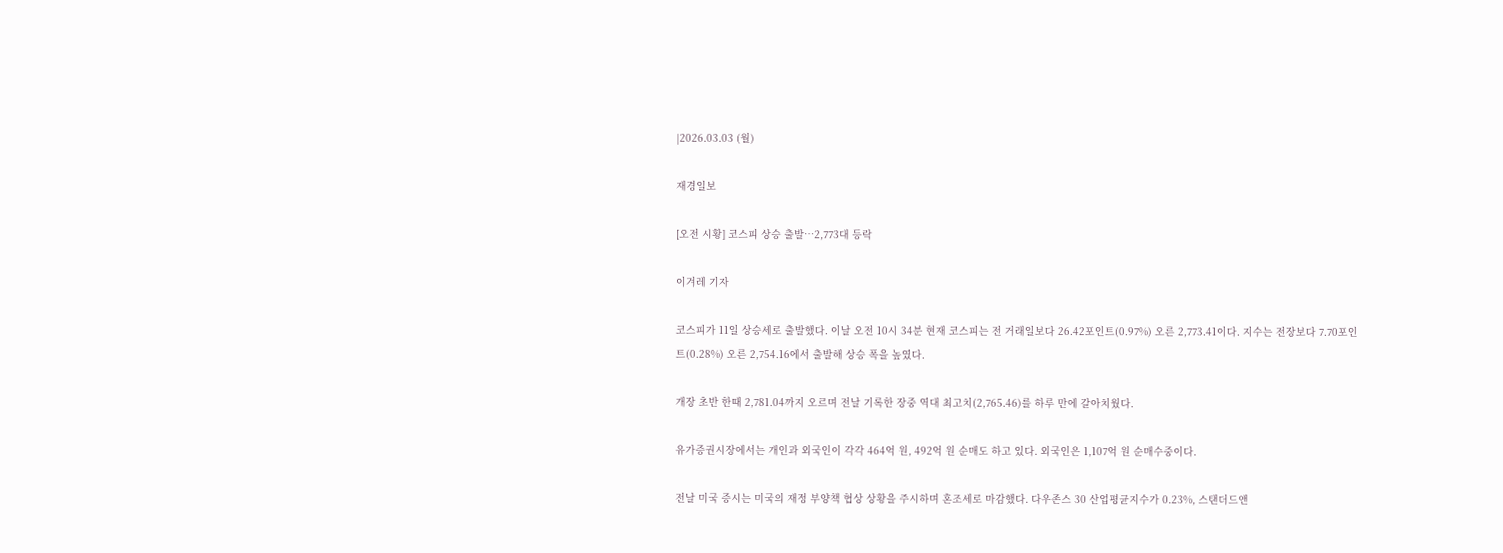|2026.03.03 (월)

재경일보

[오전 시황] 코스피 상승 출발…2,773대 등락

이겨레 기자

코스피가 11일 상승세로 출발했다. 이날 오전 10시 34분 현재 코스피는 전 거래일보다 26.42포인트(0.97%) 오른 2,773.41이다. 지수는 전장보다 7.70포인트(0.28%) 오른 2,754.16에서 출발해 상승 폭을 높였다.

개장 초반 한때 2,781.04까지 오르며 전날 기록한 장중 역대 최고치(2,765.46)를 하루 만에 갈아치웠다.

유가증권시장에서는 개인과 외국인이 각각 464억 원, 492억 원 순매도 하고 있다. 외국인은 1,107억 원 순매수중이다.

전날 미국 증시는 미국의 재정 부양책 협상 상황을 주시하며 혼조세로 마감했다. 다우존스 30 산업평균지수가 0.23%, 스탠더드앤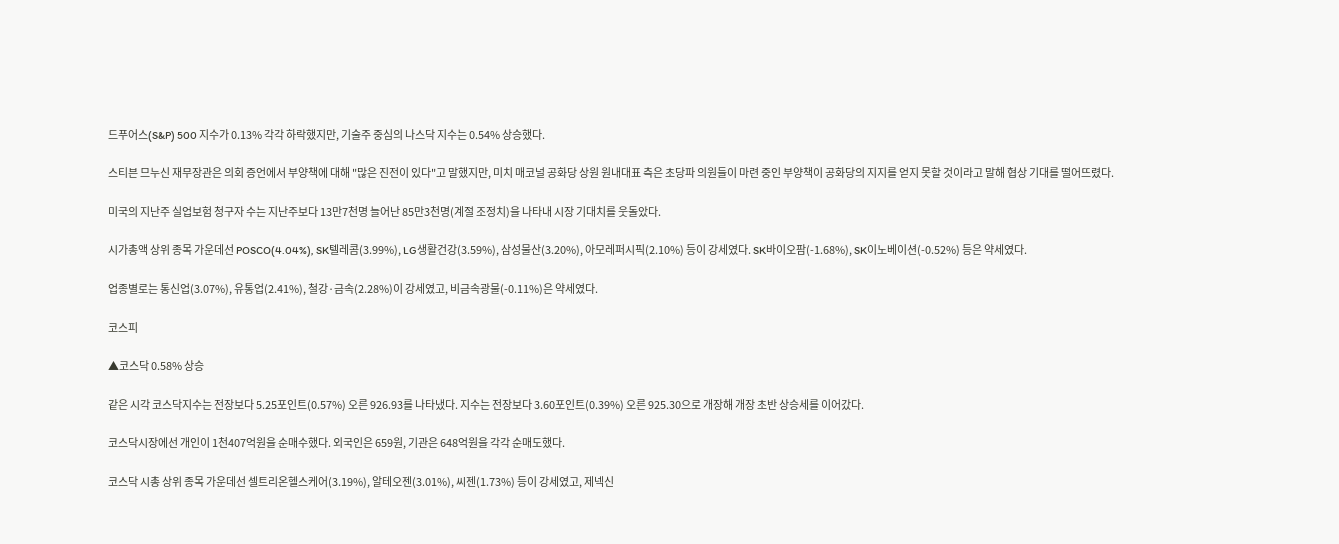드푸어스(S&P) 500 지수가 0.13% 각각 하락했지만, 기술주 중심의 나스닥 지수는 0.54% 상승했다.

스티븐 므누신 재무장관은 의회 증언에서 부양책에 대해 "많은 진전이 있다"고 말했지만, 미치 매코널 공화당 상원 원내대표 측은 초당파 의원들이 마련 중인 부양책이 공화당의 지지를 얻지 못할 것이라고 말해 협상 기대를 떨어뜨렸다.

미국의 지난주 실업보험 청구자 수는 지난주보다 13만7천명 늘어난 85만3천명(계절 조정치)을 나타내 시장 기대치를 웃돌았다.

시가총액 상위 종목 가운데선 POSCO(4.04%), SK텔레콤(3.99%), LG생활건강(3.59%), 삼성물산(3.20%), 아모레퍼시픽(2.10%) 등이 강세였다. SK바이오팜(-1.68%), SK이노베이션(-0.52%) 등은 약세였다.

업종별로는 통신업(3.07%), 유통업(2.41%), 철강·금속(2.28%)이 강세였고, 비금속광물(-0.11%)은 약세였다.

코스피

▲코스닥 0.58% 상승

같은 시각 코스닥지수는 전장보다 5.25포인트(0.57%) 오른 926.93를 나타냈다. 지수는 전장보다 3.60포인트(0.39%) 오른 925.30으로 개장해 개장 초반 상승세를 이어갔다.

코스닥시장에선 개인이 1천407억원을 순매수했다. 외국인은 659원, 기관은 648억원을 각각 순매도했다.

코스닥 시총 상위 종목 가운데선 셀트리온헬스케어(3.19%), 알테오젠(3.01%), 씨젠(1.73%) 등이 강세였고, 제넥신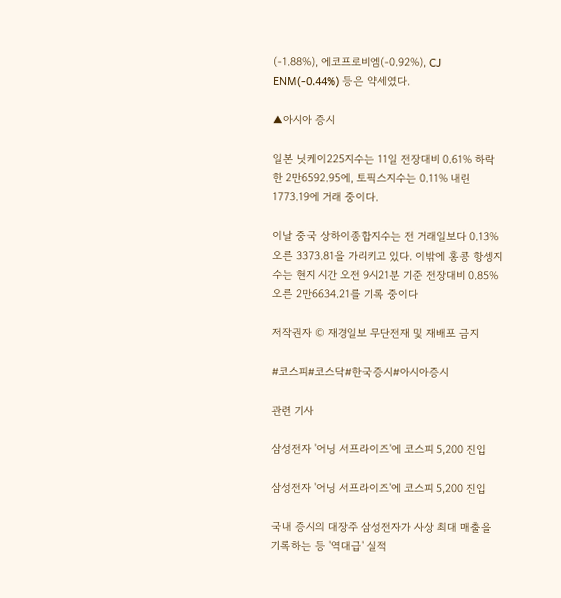(-1.88%), 에코프로비엠(-0.92%), CJ ENM(-0.44%) 등은 약세였다.

▲아시아 증시

일본 닛케이225지수는 11일 전장대비 0.61% 하락한 2만6592.95에, 토픽스지수는 0.11% 내린 1773.19에 거래 중이다.

이날 중국 상하이종합지수는 전 거래일보다 0.13% 오른 3373.81을 가리키고 있다. 이밖에 홍콩 항셍지수는 현지 시간 오전 9시21분 기준 전장대비 0.85% 오른 2만6634.21를 기록 중이다

저작권자 © 재경일보 무단전재 및 재배포 금지

#코스피#코스닥#한국증시#아시아증시

관련 기사

삼성전자 '어닝 서프라이즈'에 코스피 5,200 진입

삼성전자 '어닝 서프라이즈'에 코스피 5,200 진입

국내 증시의 대장주 삼성전자가 사상 최대 매출을 기록하는 등 '역대급' 실적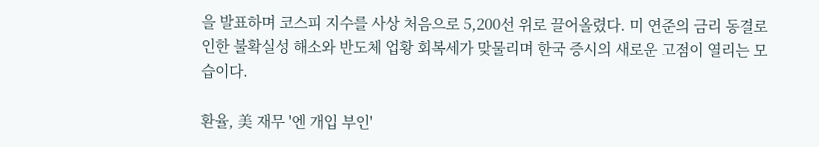을 발표하며 코스피 지수를 사상 처음으로 5,200선 위로 끌어올렸다. 미 연준의 금리 동결로 인한 불확실성 해소와 반도체 업황 회복세가 맞물리며 한국 증시의 새로운 고점이 열리는 모습이다.

환율, 美 재무 '엔 개입 부인'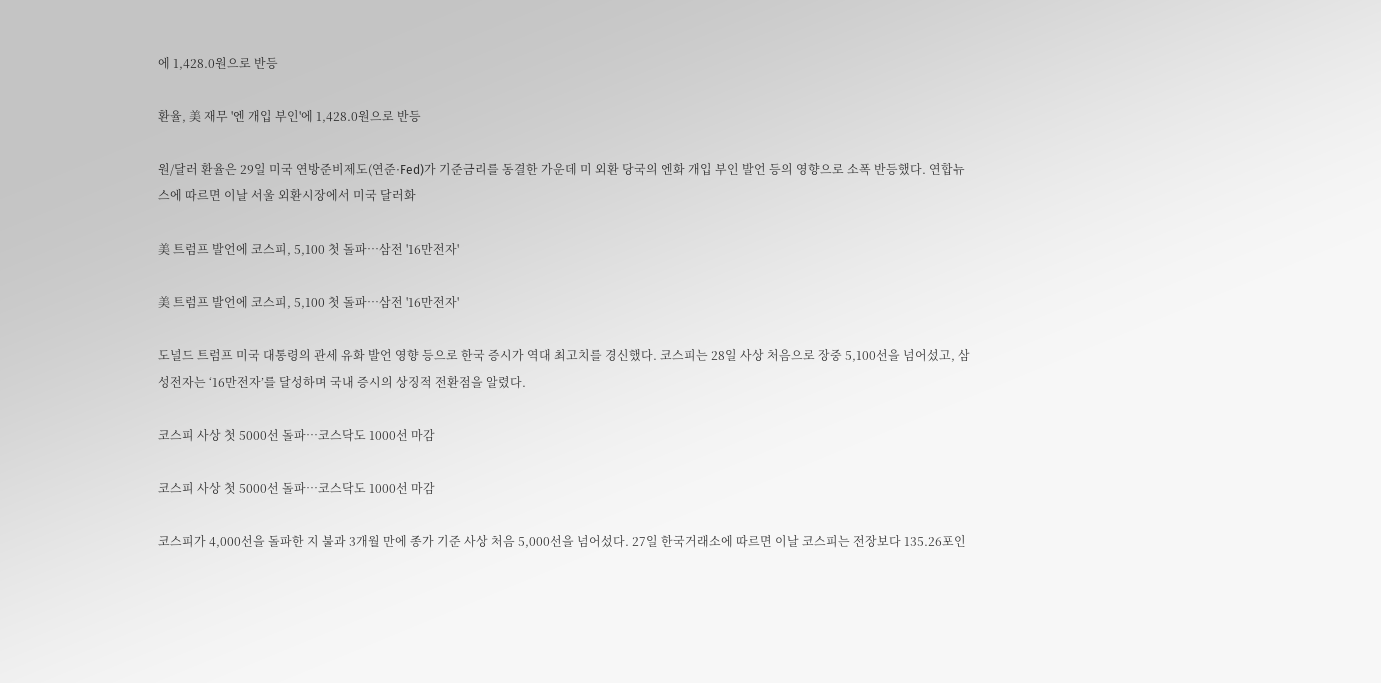에 1,428.0원으로 반등

환율, 美 재무 '엔 개입 부인'에 1,428.0원으로 반등

원/달러 환율은 29일 미국 연방준비제도(연준·Fed)가 기준금리를 동결한 가운데 미 외환 당국의 엔화 개입 부인 발언 등의 영향으로 소폭 반등했다. 연합뉴스에 따르면 이날 서울 외환시장에서 미국 달러화

美 트럼프 발언에 코스피, 5,100 첫 돌파…삼전 '16만전자'

美 트럼프 발언에 코스피, 5,100 첫 돌파…삼전 '16만전자'

도널드 트럼프 미국 대통령의 관세 유화 발언 영향 등으로 한국 증시가 역대 최고치를 경신했다. 코스피는 28일 사상 처음으로 장중 5,100선을 넘어섰고, 삼성전자는 ‘16만전자’를 달성하며 국내 증시의 상징적 전환점을 알렸다.

코스피 사상 첫 5000선 돌파…코스닥도 1000선 마감

코스피 사상 첫 5000선 돌파…코스닥도 1000선 마감

코스피가 4,000선을 돌파한 지 불과 3개월 만에 종가 기준 사상 처음 5,000선을 넘어섰다. 27일 한국거래소에 따르면 이날 코스피는 전장보다 135.26포인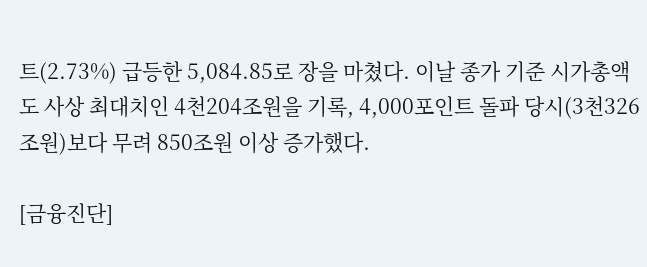트(2.73%) 급등한 5,084.85로 장을 마쳤다. 이날 종가 기준 시가총액도 사상 최대치인 4천204조원을 기록, 4,000포인트 돌파 당시(3천326조원)보다 무려 850조원 이상 증가했다.

[금융진단]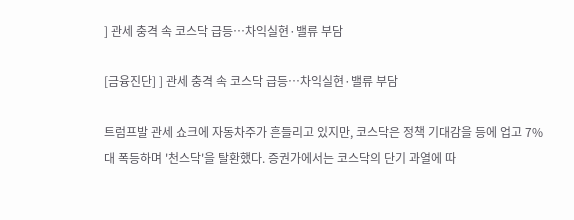] 관세 충격 속 코스닥 급등…차익실현·밸류 부담

[금융진단] ] 관세 충격 속 코스닥 급등…차익실현·밸류 부담

트럼프발 관세 쇼크에 자동차주가 흔들리고 있지만, 코스닥은 정책 기대감을 등에 업고 7%대 폭등하며 '천스닥'을 탈환했다. 증권가에서는 코스닥의 단기 과열에 따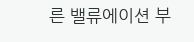른 밸류에이션 부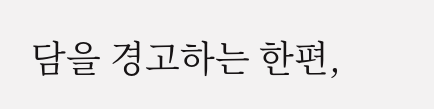담을 경고하는 한편,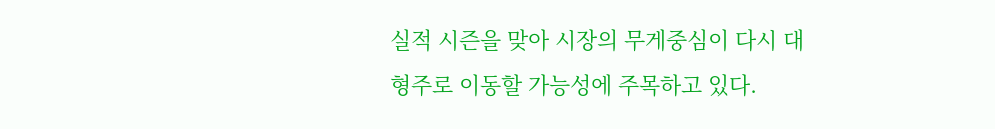실적 시즌을 맞아 시장의 무게중심이 다시 대형주로 이동할 가능성에 주목하고 있다.